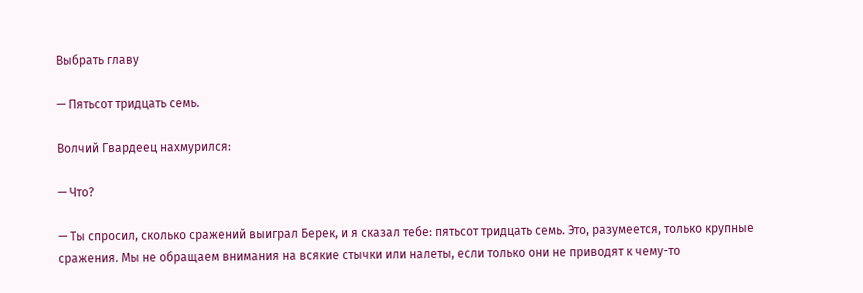Выбрать главу

— Пятьсот тридцать семь.

Волчий Гвардеец нахмурился:

— Что?

— Ты спросил, сколько сражений выиграл Берек, и я сказал тебе: пятьсот тридцать семь. Это, разумеется, только крупные сражения. Мы не обращаем внимания на всякие стычки или налеты, если только они не приводят к чему-то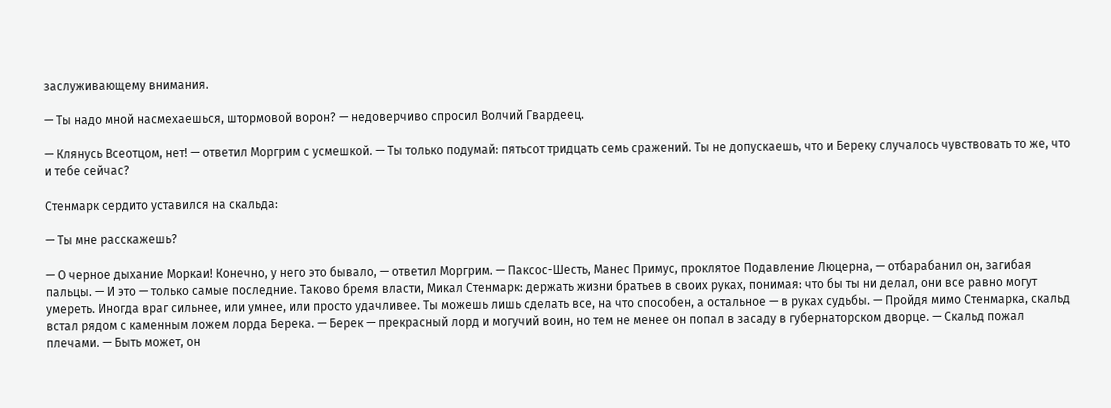заслуживающему внимания.

— Ты надо мной насмехаешься, штормовой ворон? — недоверчиво спросил Волчий Гвардеец.

— Клянусь Всеотцом, нет! — ответил Моргрим с усмешкой. — Ты только подумай: пятьсот тридцать семь сражений. Ты не допускаешь, что и Береку случалось чувствовать то же, что и тебе сейчас?

Стенмарк сердито уставился на скальда:

— Ты мне расскажешь?

— О черное дыхание Моркаи! Конечно, у него это бывало, — ответил Моргрим. — Паксос-Шесть, Манес Примус, проклятое Подавление Люцерна, — отбарабанил он, загибая пальцы. — И это — только самые последние. Таково бремя власти, Микал Стенмарк: держать жизни братьев в своих руках, понимая: что бы ты ни делал, они все равно могут умереть. Иногда враг сильнее, или умнее, или просто удачливее. Ты можешь лишь сделать все, на что способен, а остальное — в руках судьбы. — Пройдя мимо Стенмарка, скальд встал рядом с каменным ложем лорда Берека. — Берек — прекрасный лорд и могучий воин, но тем не менее он попал в засаду в губернаторском дворце. — Скальд пожал плечами. — Быть может, он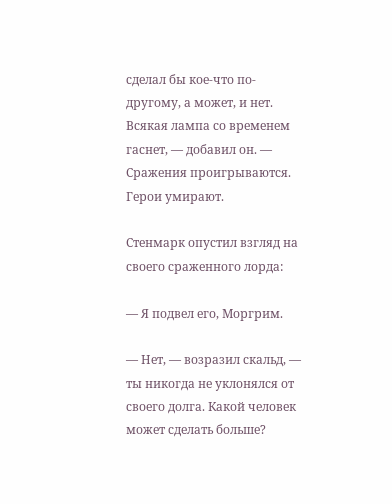сделал бы кое-что по-другому, а может, и нет. Всякая лампа со временем гаснет, — добавил он. — Сражения проигрываются. Герои умирают.

Стенмарк опустил взгляд на своего сраженного лорда:

— Я подвел его, Моргрим.

— Нет, — возразил скальд, — ты никогда не уклонялся от своего долга. Какой человек может сделать больше?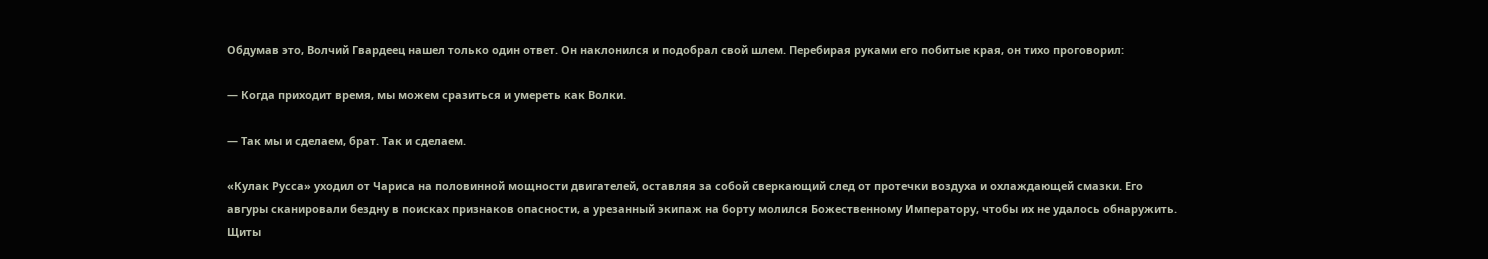Обдумав это, Волчий Гвардеец нашел только один ответ. Он наклонился и подобрал свой шлем. Перебирая руками его побитые края, он тихо проговорил:

— Когда приходит время, мы можем сразиться и умереть как Волки.

— Так мы и сделаем, брат. Так и сделаем.

«Кулак Русса» уходил от Чариса на половинной мощности двигателей, оставляя за собой сверкающий след от протечки воздуха и охлаждающей смазки. Его авгуры сканировали бездну в поисках признаков опасности, а урезанный экипаж на борту молился Божественному Императору, чтобы их не удалось обнаружить. Щиты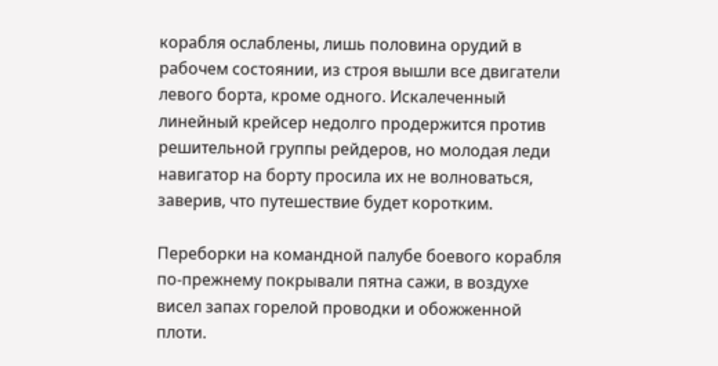корабля ослаблены, лишь половина орудий в рабочем состоянии, из строя вышли все двигатели левого борта, кроме одного. Искалеченный линейный крейсер недолго продержится против решительной группы рейдеров, но молодая леди навигатор на борту просила их не волноваться, заверив, что путешествие будет коротким.

Переборки на командной палубе боевого корабля по-прежнему покрывали пятна сажи, в воздухе висел запах горелой проводки и обожженной плоти.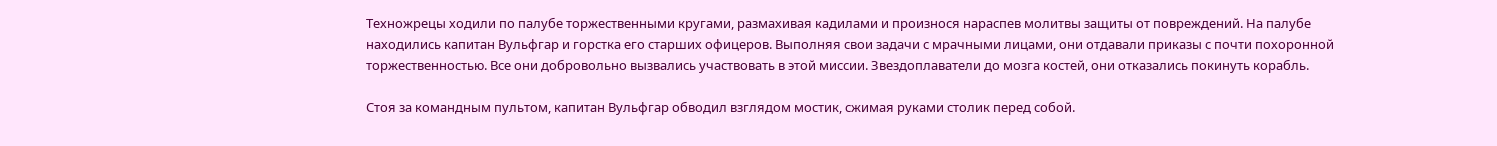Техножрецы ходили по палубе торжественными кругами, размахивая кадилами и произнося нараспев молитвы защиты от повреждений. На палубе находились капитан Вульфгар и горстка его старших офицеров. Выполняя свои задачи с мрачными лицами, они отдавали приказы с почти похоронной торжественностью. Все они добровольно вызвались участвовать в этой миссии. Звездоплаватели до мозга костей, они отказались покинуть корабль.

Стоя за командным пультом, капитан Вульфгар обводил взглядом мостик, сжимая руками столик перед собой.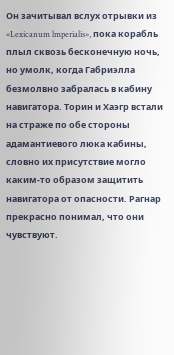Он зачитывал вслух отрывки из «Lexicanum lmperialis», пока корабль плыл сквозь бесконечную ночь, но умолк, когда Габриэлла безмолвно забралась в кабину навигатора. Торин и Хаэгр встали на страже по обе стороны адамантиевого люка кабины, словно их присутствие могло каким-то образом защитить навигатора от опасности. Рагнар прекрасно понимал, что они чувствуют.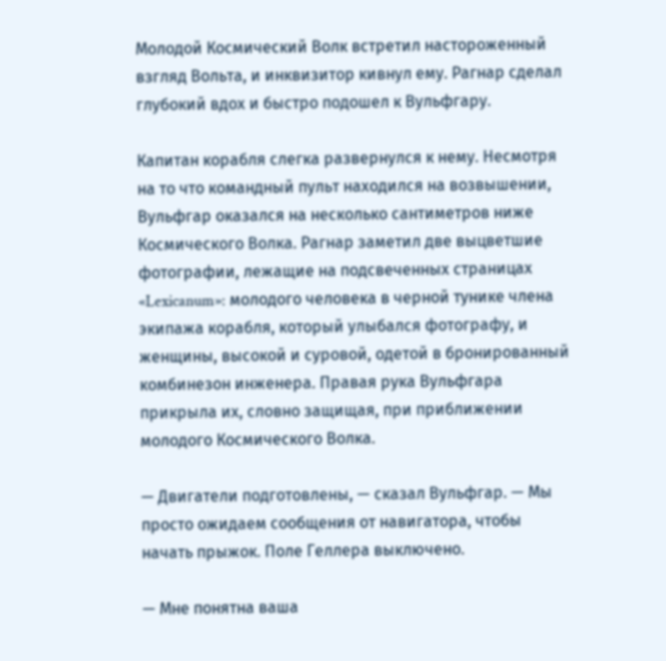Молодой Космический Волк встретил настороженный взгляд Вольта, и инквизитор кивнул ему. Рагнар сделал глубокий вдох и быстро подошел к Вульфгару.

Капитан корабля слегка развернулся к нему. Несмотря на то что командный пульт находился на возвышении, Вульфгар оказался на несколько сантиметров ниже Космического Волка. Рагнар заметил две выцветшие фотографии, лежащие на подсвеченных страницах «Lexicanum»: молодого человека в черной тунике члена экипажа корабля, который улыбался фотографу, и женщины, высокой и суровой, одетой в бронированный комбинезон инженера. Правая рука Вульфгара прикрыла их, словно защищая, при приближении молодого Космического Волка.

— Двигатели подготовлены, — сказал Вульфгар. — Мы просто ожидаем сообщения от навигатора, чтобы начать прыжок. Поле Геллера выключено.

— Мне понятна ваша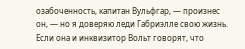озабоченность, капитан Вульфгар, — произнес он, — но я доверяю леди Габриэлле свою жизнь. Если она и инквизитор Вольт говорят, что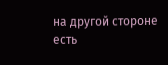на другой стороне есть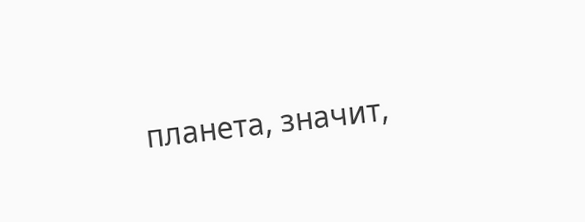планета, значит,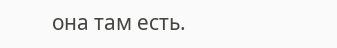она там есть.